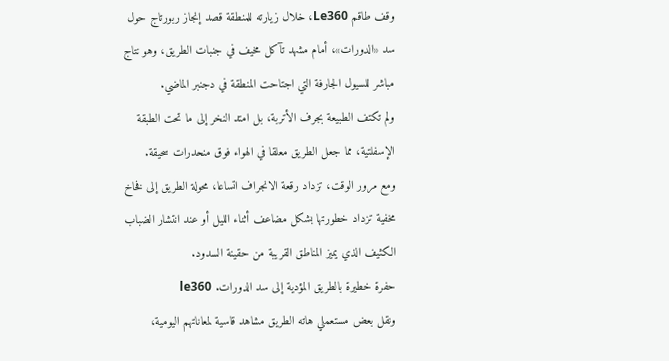وقف طاقم Le360، خلال زيارته للمنطقة قصد إنجاز ربورتاج حول سد «الدورات»، أمام مشهد تآكل مخيف في جنبات الطريق، وهو نتاج مباشر للسيول الجارفة التي اجتاحت المنطقة في دجنبر الماضي.
ولم تكتف الطبيعة بجرف الأتربة، بل امتد النخر إلى ما تحت الطبقة الإسفلتية، مما جعل الطريق معلقا في الهواء فوق منحدرات سحيقة.
ومع مرور الوقت، تزداد رقعة الانجراف اتساعا، محولة الطريق إلى فخاخ مخفية تزداد خطورتها بشكل مضاعف أثناء الليل أو عند انتشار الضباب الكثيف الذي يميز المناطق القريبة من حقينة السدود.
حفرة خطيرة بالطريق المؤدية إلى سد الدورات. le360
ونقل بعض مستعملي هاته الطريق مشاهد قاسية لمعاناتهم اليومية،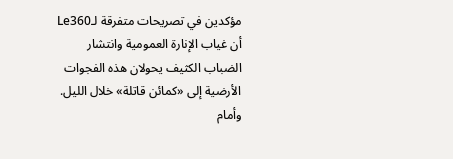مؤكدين في تصريحات متفرقة لـLe360 أن غياب الإنارة العمومية وانتشار الضباب الكثيف يحولان هذه الفجوات الأرضية إلى «كمائن قاتلة» خلال الليل.
وأمام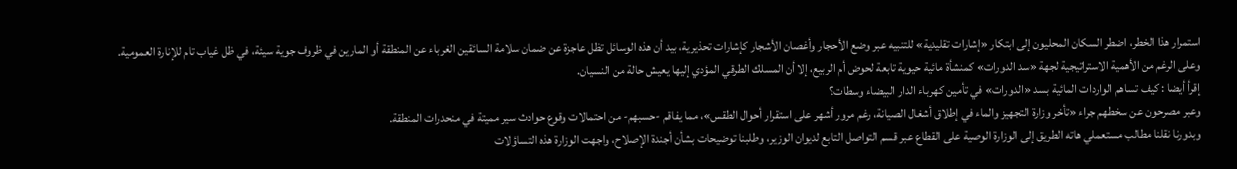استمرار هذا الخطر، اضطر السكان المحليون إلى ابتكار «إشارات تقليدية» للتنبيه عبر وضع الأحجار وأغصان الأشجار كإشارات تحذيرية، بيد أن هذه الوسائل تظل عاجزة عن ضمان سلامة السائقين الغرباء عن المنطقة أو المارين في ظروف جوية سيئة، في ظل غياب تام للإنارة العمومية.
وعلى الرغم من الأهمية الاستراتيجية لجهة «سد الدورات» كمنشأة مائية حيوية تابعة لحوض أم الربيع، إلا أن المسلك الطرقي المؤدي إليها يعيش حالة من النسيان.
إقرأ أيضا : كيف تساهم الواردات المائية بسد «الدورات» في تأمين كهرباء الدار البيضاء وسطات؟
وعبر مصرحون عن سخطهم جراء «تأخر وزارة التجهيز والماء في إطلاق أشغال الصيانة، رغم مرور أشهر على استقرار أحوال الطقس»، مما يفاقم -حسبهم- من احتمالات وقوع حوادث سير مميتة في منحدرات المنطقة.
وبدورنا نقلنا مطالب مستعملي هاته الطريق إلى الوزارة الوصية على القطاع عبر قسم التواصل التابع لديوان الوزير، وطلبنا توضيحات بشأن أجندة الإصلاح، واجهت الوزارة هذه التساؤلات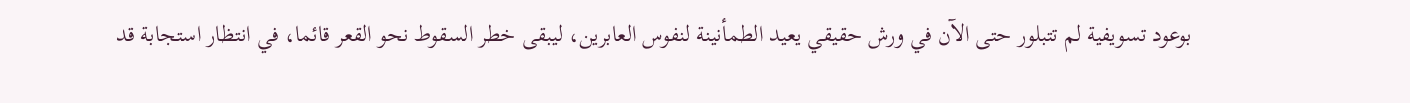بوعود تسويفية لم تتبلور حتى الآن في ورش حقيقي يعيد الطمأنينة لنفوس العابرين، ليبقى خطر السقوط نحو القعر قائما، في انتظار استجابة قد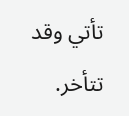تأتي وقد تتأخر.